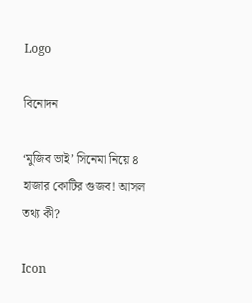Logo

বিনোদন

‘মুজিব ভাই’ সিনেমা নিয়ে ৪ হাজার কোটির গুজব! আসল তথ্য কী?

Icon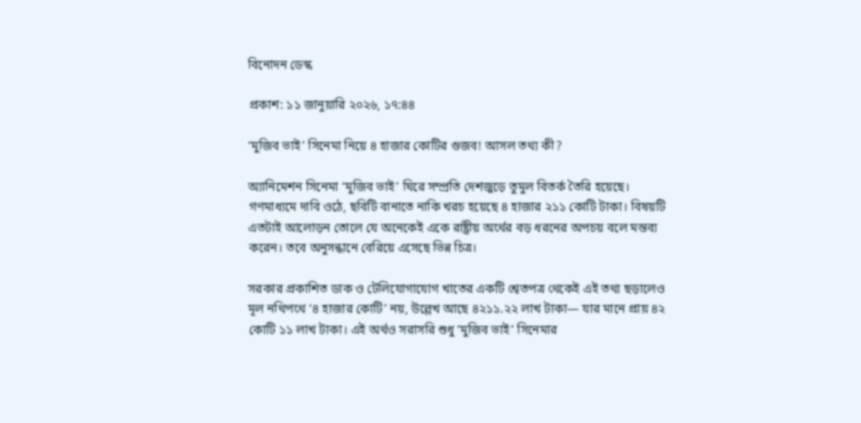বিনোদন ডেস্ক

প্রকাশ: ১১ জানুয়ারি ২০২৬, ১৭:৪৪

‘মুজিব ভাই’ সিনেমা নিয়ে ৪ হাজার কোটির গুজব! আসল তথ্য কী?

অ্যানিমেশন সিনেমা ‘মুজিব ভাই’ ঘিরে সম্প্রতি দেশজুড়ে তুমুল বিতর্ক তৈরি হয়েছে। গণমাধ্যমে দাবি ওঠে, ছবিটি বানাতে নাকি খরচ হয়েছে ৪ হাজার ২১১ কোটি টাকা। বিষয়টি এতটাই আলোড়ন তোলে যে অনেকেই একে রাষ্ট্রীয় অর্থের বড় ধরনের অপচয় বলে মন্তব্য করেন। তবে অনুসন্ধানে বেরিয়ে এসেছে ভিন্ন চিত্র।

সরকার প্রকাশিত ডাক ও টেলিযোগাযোগ খাতের একটি শ্বেতপত্র থেকেই এই তথ্য ছড়ালেও মূল নথিপথে ‘৪ হাজার কোটি’ নয়, উল্লেখ আছে ৪২১১.২২ লাখ টাকা— যার মানে প্রায় ৪২ কোটি ১১ লাখ টাকা। এই অর্থও সরাসরি শুধু ‘মুজিব ভাই’ সিনেমার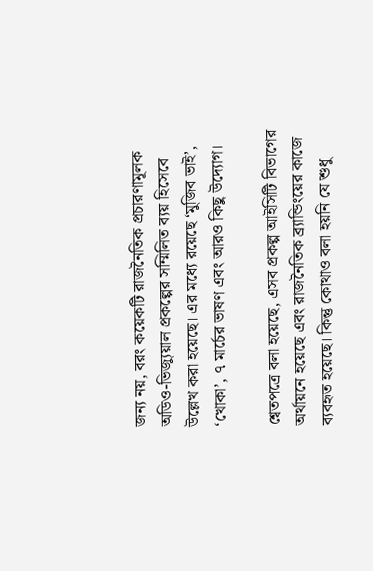জন্য নয়, বরং কয়েকটি রাজনৈতিক প্রচারণামূলক অডিও-ভিজ্যুয়াল প্রকল্পের সম্মিলিত ব্যয় হিসেবে উল্লেখ করা হয়েছে। এর মধ্যে রয়েছে ‘মুজিব ভাই’, ‘খোকা’, ৭ মার্চের ভাষণ এবং আরও কিছু উদ্যোগ।

শ্বেতপত্রে বলা হয়েছে, এসব প্রকল্প আইসিটি বিভাগের অর্থায়নে হয়েছে এবং রাজনৈতিক ব্র্যান্ডিংয়ের কাজে ব্যবহৃত হয়েছে। কিন্তু কোথাও বলা হয়নি যে শুধু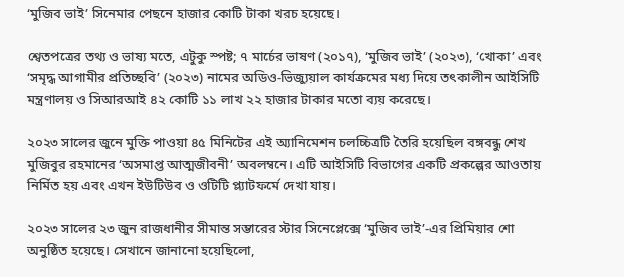‘মুজিব ভাই’ সিনেমার পেছনে হাজার কোটি টাকা খরচ হয়েছে।

শ্বেতপত্রের তথ্য ও ভাষ্য মতে, এটুকু স্পষ্ট; ৭ মার্চের ভাষণ (২০১৭), ‘মুজিব ভাই’ (২০২৩), ‘খোকা’ এবং ‘সমৃদ্ধ আগামীর প্রতিচ্ছবি’ (২০২৩) নামের অডিও-ভিজ্যুয়াল কার্যক্রমের মধ্য দিয়ে তৎকালীন আইসিটি মন্ত্রণালয় ও সিআরআই ৪২ কোটি ১১ লাখ ২২ হাজার টাকার মতো ব্যয় করেছে।

২০২৩ সালের জুনে মুক্তি পাওয়া ৪৫ মিনিটের এই অ্যানিমেশন চলচ্চিত্রটি তৈরি হয়েছিল বঙ্গবন্ধু শেখ মুজিবুর রহমানের ‘অসমাপ্ত আত্মজীবনী’ অবলম্বনে। এটি আইসিটি বিভাগের একটি প্রকল্পের আওতায় নির্মিত হয় এবং এখন ইউটিউব ও ওটিটি প্ল্যাটফর্মে দেখা যায়।

২০২৩ সালের ২৩ জুন রাজধানীর সীমান্ত সম্ভারের স্টার সিনেপ্লেক্সে ‘মুজিব ভাই’-এর প্রিমিয়ার শো অনুষ্ঠিত হয়েছে। সেখানে জানানো হয়েছিলো,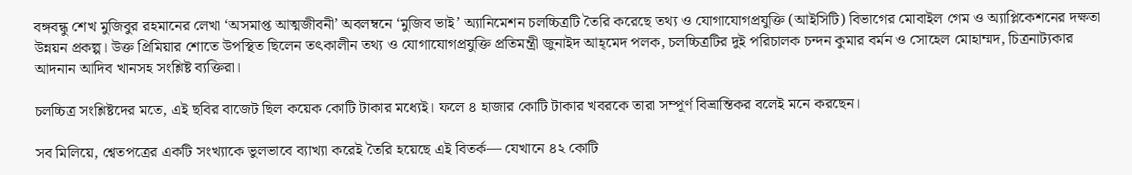বঙ্গবন্ধু শেখ মুজিবুর রহমানের লেখা ‘অসমাপ্ত আত্মজীবনী’ অবলম্বনে ‘মুজিব ভাই’ অ্যানিমেশন চলচ্চিত্রটি তৈরি করেছে তথ্য ও যোগাযোগপ্রযুক্তি (আইসিটি) বিভাগের মোবাইল গেম ও অ্যাপ্লিকেশনের দক্ষতা উন্নয়ন প্রকল্প। উক্ত প্রিমিয়ার শোতে উপস্থিত ছিলেন তৎকালীন তথ্য ও যোগাযোগপ্রযুক্তি প্রতিমন্ত্রী জুনাইদ আহ্‌মেদ পলক, চলচ্চিত্রটির দুই পরিচালক চন্দন কুমার বর্মন ও সোহেল মোহাম্মদ, চিত্রনাট্যকার আদনান আদিব খানসহ সংশ্লিষ্ট ব্যক্তিরা।

চলচ্চিত্র সংশ্লিষ্টদের মতে, এই ছবির বাজেট ছিল কয়েক কোটি টাকার মধ্যেই। ফলে ৪ হাজার কোটি টাকার খবরকে তারা সম্পূর্ণ বিভ্রান্তিকর বলেই মনে করছেন।

সব মিলিয়ে, শ্বেতপত্রের একটি সংখ্যাকে ভুলভাবে ব্যাখ্যা করেই তৈরি হয়েছে এই বিতর্ক— যেখানে ৪২ কোটি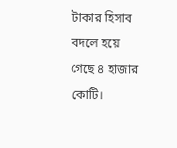টাকার হিসাব বদলে হয়ে গেছে ৪ হাজার কোটি।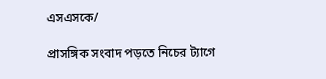এসএসকে/

প্রাসঙ্গিক সংবাদ পড়তে নিচের ট্যাগে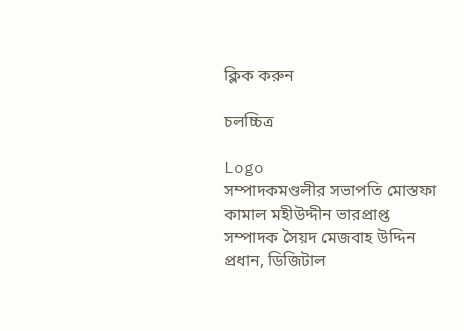ক্লিক করুন

চলচ্চিত্র

Logo
সম্পাদকমণ্ডলীর সভাপতি মোস্তফা কামাল মহীউদ্দীন ভারপ্রাপ্ত সম্পাদক সৈয়দ মেজবাহ উদ্দিন প্রধান, ডিজিটাল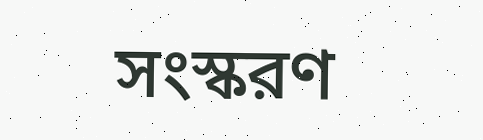সংস্করণ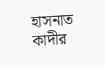হাসনাত কাদীর